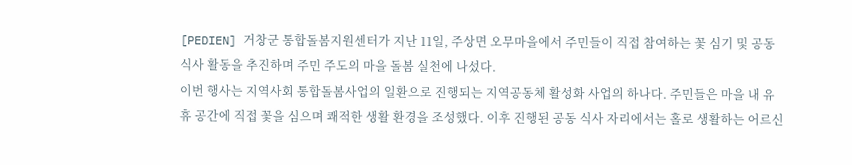[PEDIEN] 거창군 통합돌봄지원센터가 지난 11일, 주상면 오무마을에서 주민들이 직접 참여하는 꽃 심기 및 공동 식사 활동을 추진하며 주민 주도의 마을 돌봄 실천에 나섰다.
이번 행사는 지역사회 통합돌봄사업의 일환으로 진행되는 지역공동체 활성화 사업의 하나다. 주민들은 마을 내 유휴 공간에 직접 꽃을 심으며 쾌적한 생활 환경을 조성했다. 이후 진행된 공동 식사 자리에서는 홀로 생활하는 어르신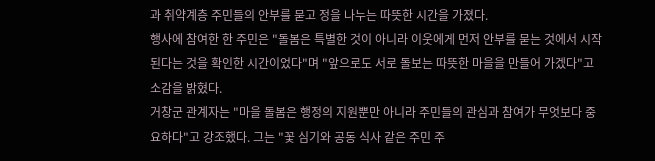과 취약계층 주민들의 안부를 묻고 정을 나누는 따뜻한 시간을 가졌다.
행사에 참여한 한 주민은 "돌봄은 특별한 것이 아니라 이웃에게 먼저 안부를 묻는 것에서 시작된다는 것을 확인한 시간이었다"며 "앞으로도 서로 돌보는 따뜻한 마을을 만들어 가겠다"고 소감을 밝혔다.
거창군 관계자는 "마을 돌봄은 행정의 지원뿐만 아니라 주민들의 관심과 참여가 무엇보다 중요하다"고 강조했다. 그는 "꽃 심기와 공동 식사 같은 주민 주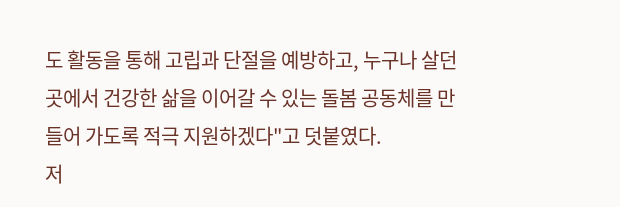도 활동을 통해 고립과 단절을 예방하고, 누구나 살던 곳에서 건강한 삶을 이어갈 수 있는 돌봄 공동체를 만들어 가도록 적극 지원하겠다"고 덧붙였다.
저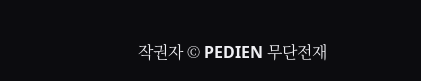작권자 © PEDIEN 무단전재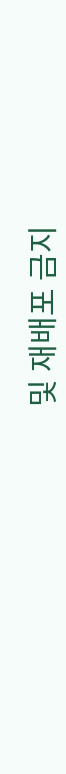및 재배포 금지